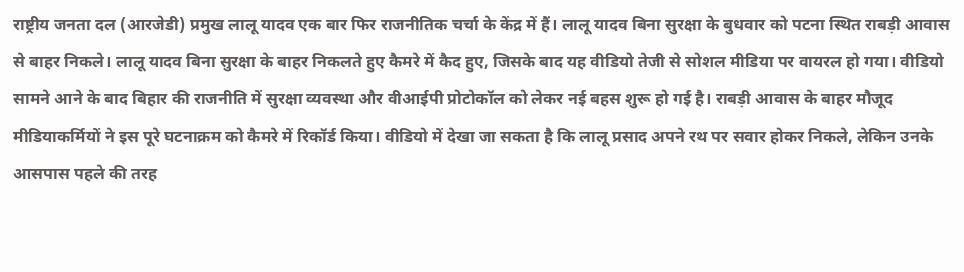राष्ट्रीय जनता दल (आरजेडी) प्रमुख लालू यादव एक बार फिर राजनीतिक चर्चा के केंद्र में हैं। लालू यादव बिना सुरक्षा के बुधवार को पटना स्थित राबड़ी आवास से बाहर निकले। लालू यादव बिना सुरक्षा के बाहर निकलते हुए कैमरे में कैद हुए, जिसके बाद यह वीडियो तेजी से सोशल मीडिया पर वायरल हो गया। वीडियो सामने आने के बाद बिहार की राजनीति में सुरक्षा व्यवस्था और वीआईपी प्रोटोकॉल को लेकर नई बहस शुरू हो गई है। राबड़ी आवास के बाहर मौजूद मीडियाकर्मियों ने इस पूरे घटनाक्रम को कैमरे में रिकॉर्ड किया। वीडियो में देखा जा सकता है कि लालू प्रसाद अपने रथ पर सवार होकर निकले, लेकिन उनके आसपास पहले की तरह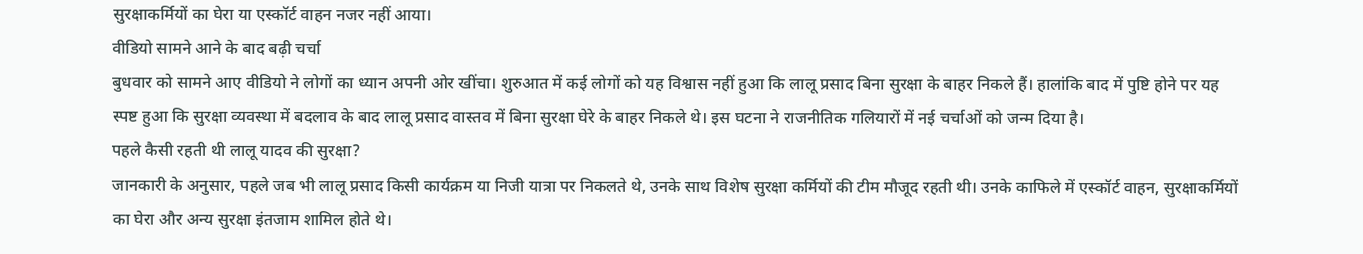सुरक्षाकर्मियों का घेरा या एस्कॉर्ट वाहन नजर नहीं आया।
वीडियो सामने आने के बाद बढ़ी चर्चा
बुधवार को सामने आए वीडियो ने लोगों का ध्यान अपनी ओर खींचा। शुरुआत में कई लोगों को यह विश्वास नहीं हुआ कि लालू प्रसाद बिना सुरक्षा के बाहर निकले हैं। हालांकि बाद में पुष्टि होने पर यह स्पष्ट हुआ कि सुरक्षा व्यवस्था में बदलाव के बाद लालू प्रसाद वास्तव में बिना सुरक्षा घेरे के बाहर निकले थे। इस घटना ने राजनीतिक गलियारों में नई चर्चाओं को जन्म दिया है।
पहले कैसी रहती थी लालू यादव की सुरक्षा?
जानकारी के अनुसार, पहले जब भी लालू प्रसाद किसी कार्यक्रम या निजी यात्रा पर निकलते थे, उनके साथ विशेष सुरक्षा कर्मियों की टीम मौजूद रहती थी। उनके काफिले में एस्कॉर्ट वाहन, सुरक्षाकर्मियों का घेरा और अन्य सुरक्षा इंतजाम शामिल होते थे।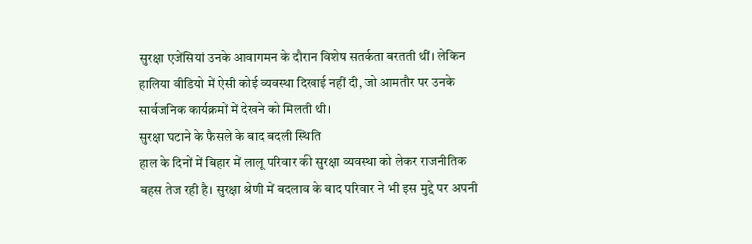सुरक्षा एजेंसियां उनके आवागमन के दौरान विशेष सतर्कता बरतती थीं। लेकिन हालिया वीडियो में ऐसी कोई व्यवस्था दिखाई नहीं दी, जो आमतौर पर उनके सार्वजनिक कार्यक्रमों में देखने को मिलती थी।
सुरक्षा घटाने के फैसले के बाद बदली स्थिति
हाल के दिनों में बिहार में लालू परिवार की सुरक्षा व्यवस्था को लेकर राजनीतिक बहस तेज रही है। सुरक्षा श्रेणी में बदलाव के बाद परिवार ने भी इस मुद्दे पर अपनी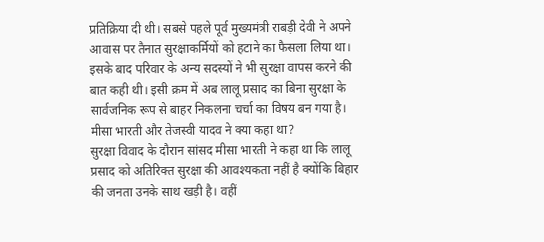प्रतिक्रिया दी थी। सबसे पहले पूर्व मुख्यमंत्री राबड़ी देवी ने अपने आवास पर तैनात सुरक्षाकर्मियों को हटाने का फैसला लिया था। इसके बाद परिवार के अन्य सदस्यों ने भी सुरक्षा वापस करने की बात कही थी। इसी क्रम में अब लालू प्रसाद का बिना सुरक्षा के सार्वजनिक रूप से बाहर निकलना चर्चा का विषय बन गया है।
मीसा भारती और तेजस्वी यादव ने क्या कहा था?
सुरक्षा विवाद के दौरान सांसद मीसा भारती ने कहा था कि लालू प्रसाद को अतिरिक्त सुरक्षा की आवश्यकता नहीं है क्योंकि बिहार की जनता उनके साथ खड़ी है। वहीं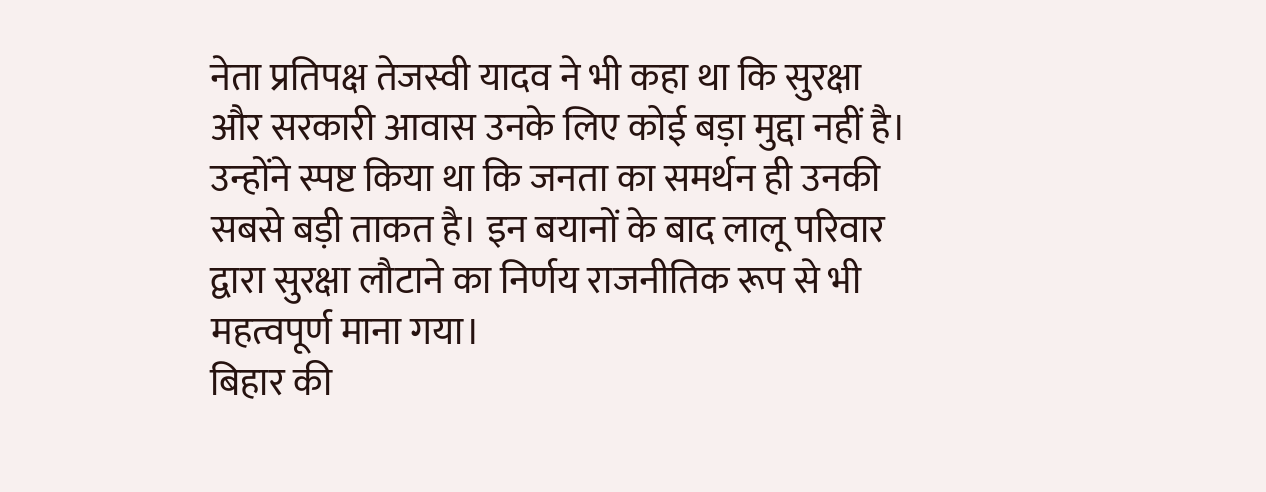नेता प्रतिपक्ष तेजस्वी यादव ने भी कहा था कि सुरक्षा और सरकारी आवास उनके लिए कोई बड़ा मुद्दा नहीं है। उन्होंने स्पष्ट किया था कि जनता का समर्थन ही उनकी सबसे बड़ी ताकत है। इन बयानों के बाद लालू परिवार द्वारा सुरक्षा लौटाने का निर्णय राजनीतिक रूप से भी महत्वपूर्ण माना गया।
बिहार की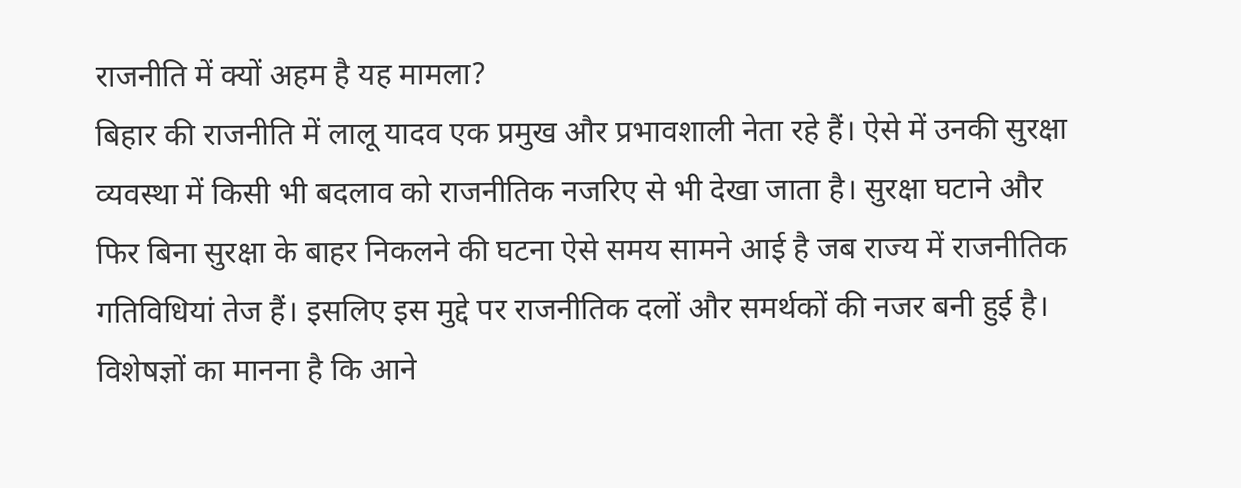राजनीति में क्यों अहम है यह मामला?
बिहार की राजनीति में लालू यादव एक प्रमुख और प्रभावशाली नेता रहे हैं। ऐसे में उनकी सुरक्षा व्यवस्था में किसी भी बदलाव को राजनीतिक नजरिए से भी देखा जाता है। सुरक्षा घटाने और फिर बिना सुरक्षा के बाहर निकलने की घटना ऐसे समय सामने आई है जब राज्य में राजनीतिक गतिविधियां तेज हैं। इसलिए इस मुद्दे पर राजनीतिक दलों और समर्थकों की नजर बनी हुई है। विशेषज्ञों का मानना है कि आने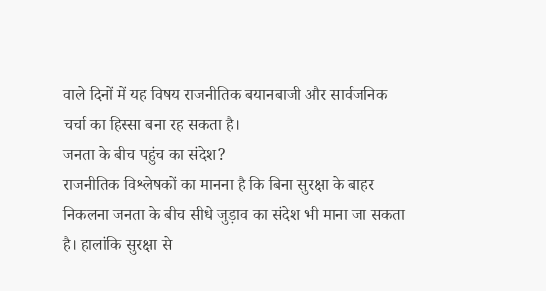वाले दिनों में यह विषय राजनीतिक बयानबाजी और सार्वजनिक चर्चा का हिस्सा बना रह सकता है।
जनता के बीच पहुंच का संदेश?
राजनीतिक विश्लेषकों का मानना है कि बिना सुरक्षा के बाहर निकलना जनता के बीच सीधे जुड़ाव का संदेश भी माना जा सकता है। हालांकि सुरक्षा से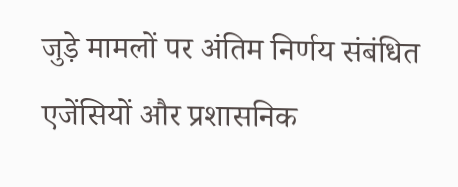जुड़े मामलों पर अंतिम निर्णय संबंधित एजेंसियों और प्रशासनिक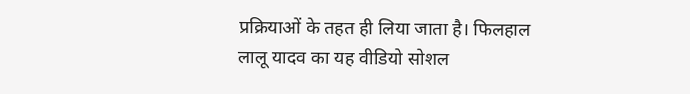प्रक्रियाओं के तहत ही लिया जाता है। फिलहाल लालू यादव का यह वीडियो सोशल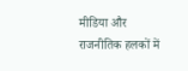मीडिया और राजनीतिक हलकों में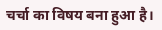चर्चा का विषय बना हुआ है।